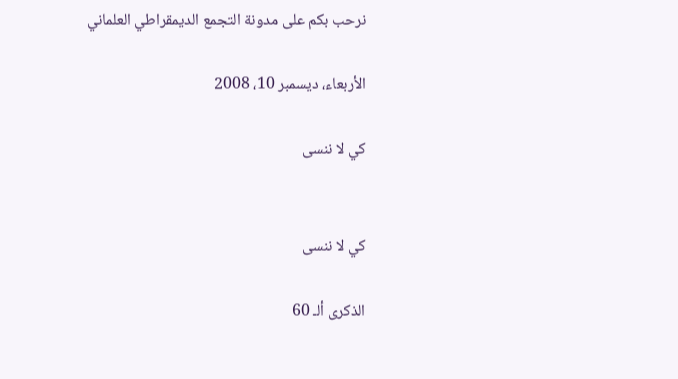نرحب بكم على مدونة التجمع الديمقراطي العلماني

الأربعاء، ديسمبر 10، 2008

كي لا ننسى


كي لا ننسى

الذكرى ألـ 60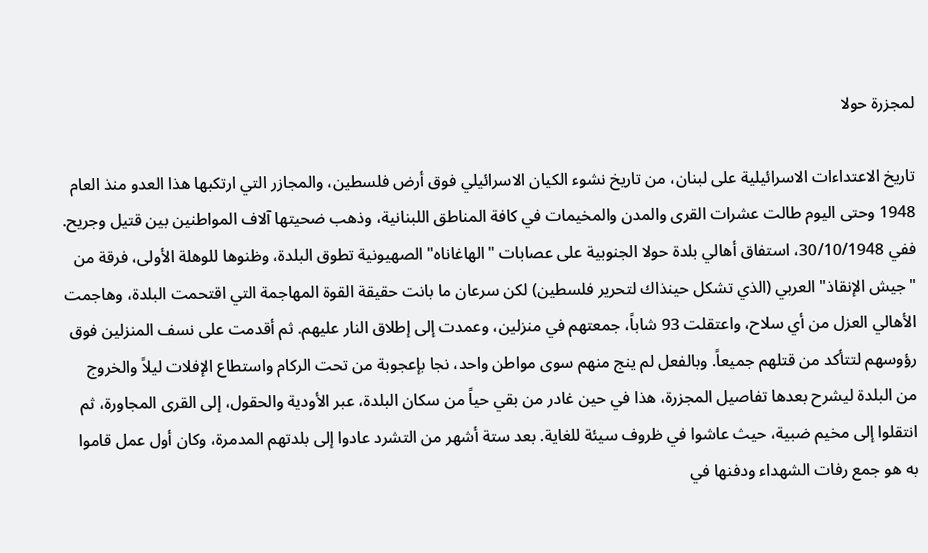لمجزرة حولا

تاريخ الاعتداءات الاسرائيلية على لبنان، من تاريخ نشوء الكيان الاسرائيلي فوق أرض فلسطين، والمجازر التي ارتكبها هذا العدو منذ العام 1948 وحتى اليوم طالت عشرات القرى والمدن والمخيمات في كافة المناطق اللبنانية، وذهب ضحيتها آلاف المواطنين بين قتيل وجريح.
ففي 30/10/1948، استفاق أهالي بلدة حولا الجنوبية على عصابات "الهاغاناه" الصهيونية تطوق البلدة، وظنوها للوهلة الأولى، فرقة من "جيش الإنقاذ" العربي (الذي تشكل حينذاك لتحرير فلسطين) لكن سرعان ما بانت حقيقة القوة المهاجمة التي اقتحمت البلدة، وهاجمت الأهالي العزل من أي سلاح، واعتقلت 93 شاباً، جمعتهم في منزلين، وعمدت إلى إطلاق النار عليهم. ثم أقدمت على نسف المنزلين فوق رؤوسهم لتتأكد من قتلهم جميعاً. وبالفعل لم ينج منهم سوى مواطن واحد، نجا بإعجوبة من تحت الركام واستطاع الإفلات ليلاً والخروج من البلدة ليشرح بعدها تفاصيل المجزرة، هذا في حين غادر من بقي حياً من سكان البلدة، عبر الأودية والحقول، إلى القرى المجاورة، ثم انتقلوا إلى مخيم ضبية، حيث عاشوا في ظروف سيئة للغاية. بعد ستة أشهر من التشرد عادوا إلى بلدتهم المدمرة، وكان أول عمل قاموا به هو جمع رفات الشهداء ودفنها في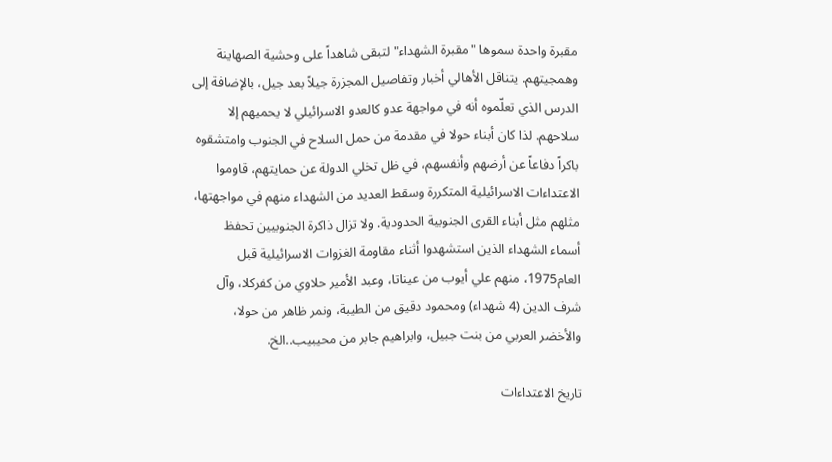مقبرة واحدة سموها "مقبرة الشهداء" لتبقى شاهداً على وحشية الصهاينة وهمجيتهم. يتناقل الأهالي أخبار وتفاصيل المجزرة جيلاً بعد جيل، بالإضافة إلى الدرس الذي تعلّموه أنه في مواجهة عدو كالعدو الاسرائيلي لا يحميهم إلا سلاحهم. لذا كان أبناء حولا في مقدمة من حمل السلاح في الجنوب وامتشقوه باكراً دفاعاً عن أرضهم وأنفسهم، في ظل تخلي الدولة عن حمايتهم، قاوموا الاعتداءات الاسرائيلية المتكررة وسقط العديد من الشهداء منهم في مواجهتها، مثلهم مثل أبناء القرى الجنوبية الحدودية. ولا تزال ذاكرة الجنوبيين تحفظ أسماء الشهداء الذين استشهدوا أثناء مقاومة الغزوات الاسرائيلية قبل العام1975، منهم علي أيوب من عيناتا، وعبد الأمير حلاوي من كفركلا، وآل شرف الدين (4 شهداء) ومحمود دقيق من الطيبة، ونمر ظاهر من حولا، والأخضر العربي من بنت جبيل، وابراهيم جابر من محيبيب..الخ.

تاريخ الاعتداءات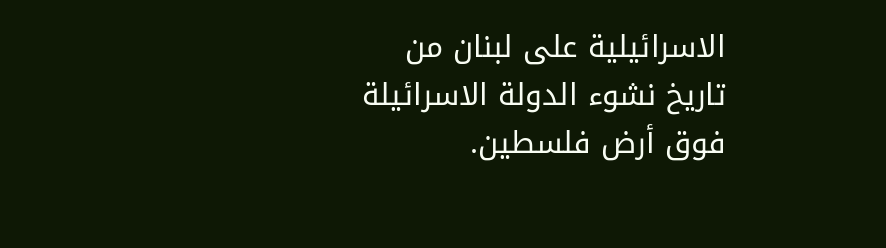الاسرائيلية على لبنان من تاريخ نشوء الدولة الاسرائيلة فوق أرض فلسطين.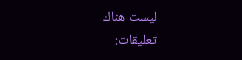ليست هناك تعليقات: